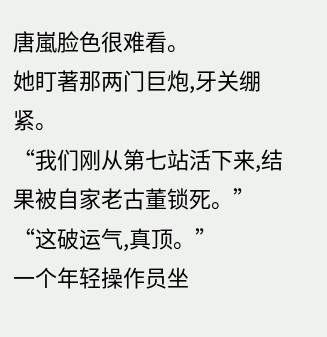唐嵐脸色很难看。
她盯著那两门巨炮,牙关绷紧。
“我们刚从第七站活下来,结果被自家老古董锁死。”
“这破运气,真顶。”
一个年轻操作员坐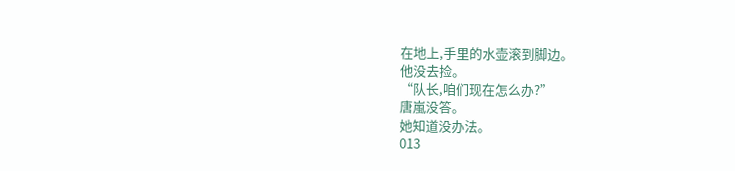在地上,手里的水壶滚到脚边。
他没去捡。
“队长,咱们现在怎么办?”
唐嵐没答。
她知道没办法。
013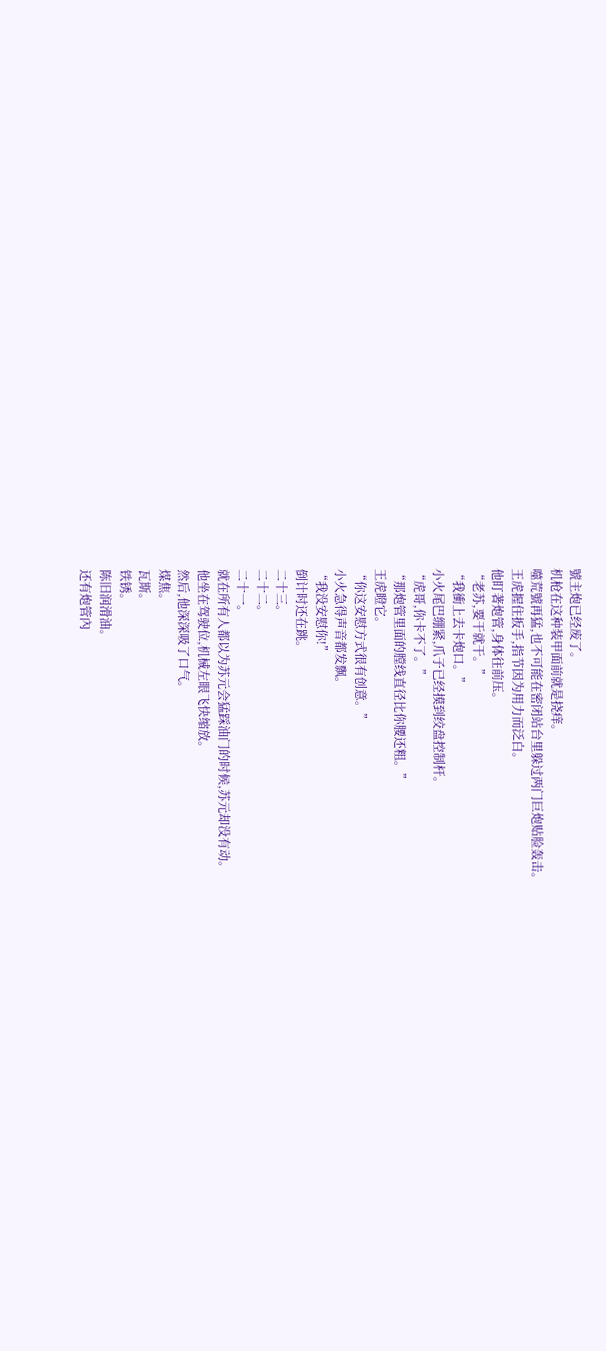號主炮已经废了。
机枪在这种装甲面前就是挠痒。
噬荒號再猛,也不可能在密闭站台里躲过两门巨炮贴脸轰击。
王虎握住扳手,指节因为用力而泛白。
他盯著炮管,身体往前压。
“老苏,要干就干。”
“我衝上去卡炮口。”
小火尾巴绷紧,爪子已经摸到绞盘控制杆。
“虎哥,你卡不了。”
“那炮管里面的膛线直径比你腰还粗。”
王虎瞪它。
“你这安慰方式很有创意。”
小火急得声音都发飘。
“我没安慰你!”
倒计时还在跳。
二十三。
二十二。
二十一。
就在所有人都以为苏元会猛踩油门的时候,苏元却没有动。
他坐在驾驶位,机械左眼飞快缩放。
然后,他深深吸了口气。
煤焦。
瓦斯。
铁锈。
陈旧润滑油。
还有炮管內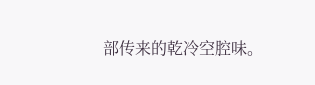部传来的乾冷空腔味。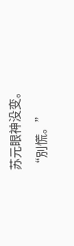苏元眼神没变。
“別慌。”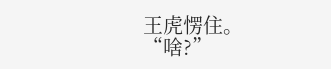王虎愣住。
“啥?”